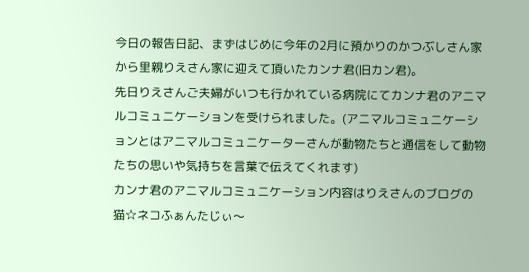今日の報告日記、まずはじめに今年の2月に預かりのかつぶしさん家から里親りえさん家に迎えて頂いたカンナ君(旧カン君)。
先日りえさんご夫婦がいつも行かれている病院にてカンナ君のアニマルコミュニケーションを受けられました。(アニマルコミュニケーションとはアニマルコミュニケーターさんが動物たちと通信をして動物たちの思いや気持ちを言葉で伝えてくれます)
カンナ君のアニマルコミュニケーション内容はりえさんのブログの
猫☆ネコふぁんたじぃ〜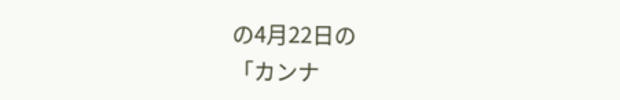の4月22日の
「カンナ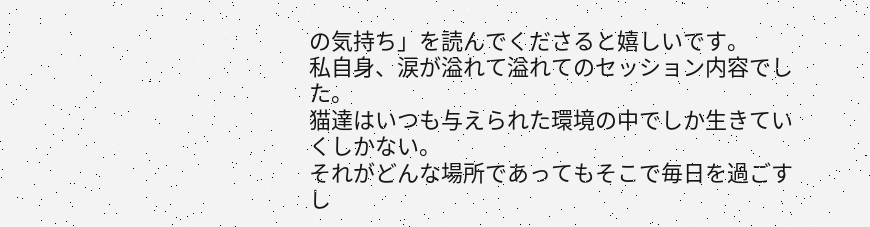の気持ち」を読んでくださると嬉しいです。
私自身、涙が溢れて溢れてのセッション内容でした。
猫達はいつも与えられた環境の中でしか生きていくしかない。
それがどんな場所であってもそこで毎日を過ごすし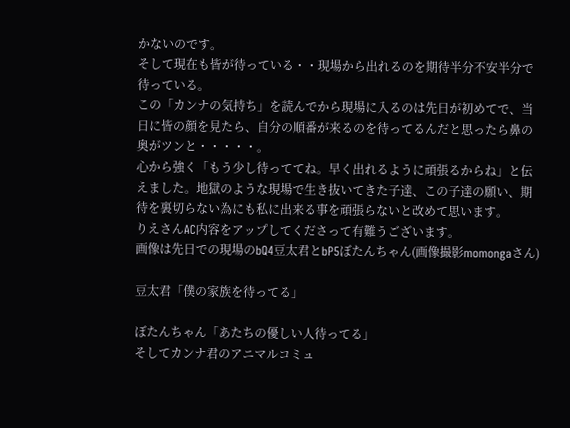かないのです。
そして現在も皆が待っている・・現場から出れるのを期待半分不安半分で待っている。
この「カンナの気持ち」を読んでから現場に入るのは先日が初めてで、当日に皆の顔を見たら、自分の順番が来るのを待ってるんだと思ったら鼻の奥がツンと・・・・・。
心から強く「もう少し待っててね。早く出れるように頑張るからね」と伝えました。地獄のような現場で生き抜いてきた子達、この子達の願い、期待を裏切らない為にも私に出来る事を頑張らないと改めて思います。
りえさんAC内容をアップしてくださって有難うございます。
画像は先日での現場のbQ4豆太君とbP5ぼたんちゃん(画像撮影momongaさん)

豆太君「僕の家族を待ってる」

ぼたんちゃん「あたちの優しい人待ってる」
そしてカンナ君のアニマルコミュ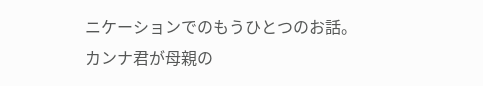ニケーションでのもうひとつのお話。
カンナ君が母親の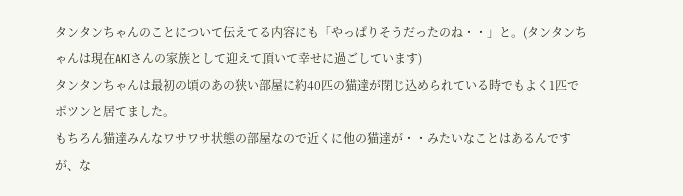タンタンちゃんのことについて伝えてる内容にも「やっぱりそうだったのね・・」と。(タンタンちゃんは現在AKIさんの家族として迎えて頂いて幸せに過ごしています)
タンタンちゃんは最初の頃のあの狭い部屋に約40匹の猫達が閉じ込められている時でもよく1匹でポツンと居てました。
もちろん猫達みんなワサワサ状態の部屋なので近くに他の猫達が・・みたいなことはあるんですが、な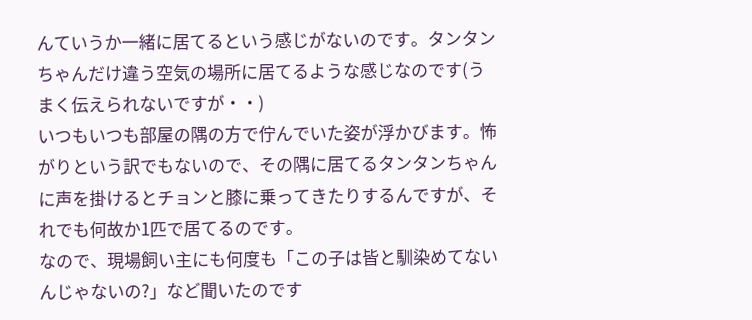んていうか一緒に居てるという感じがないのです。タンタンちゃんだけ違う空気の場所に居てるような感じなのです(うまく伝えられないですが・・)
いつもいつも部屋の隅の方で佇んでいた姿が浮かびます。怖がりという訳でもないので、その隅に居てるタンタンちゃんに声を掛けるとチョンと膝に乗ってきたりするんですが、それでも何故か1匹で居てるのです。
なので、現場飼い主にも何度も「この子は皆と馴染めてないんじゃないの?」など聞いたのです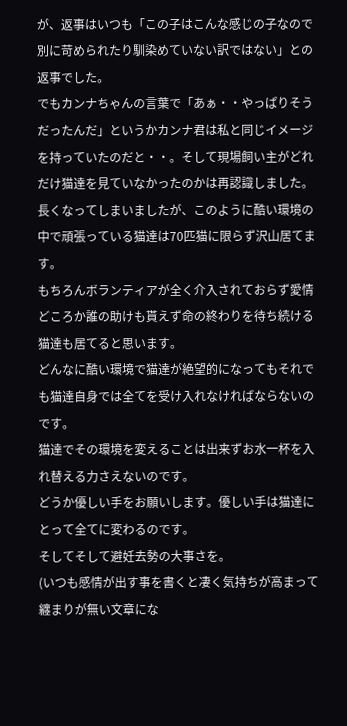が、返事はいつも「この子はこんな感じの子なので別に苛められたり馴染めていない訳ではない」との返事でした。
でもカンナちゃんの言葉で「あぁ・・やっぱりそうだったんだ」というかカンナ君は私と同じイメージを持っていたのだと・・。そして現場飼い主がどれだけ猫達を見ていなかったのかは再認識しました。
長くなってしまいましたが、このように酷い環境の中で頑張っている猫達は70匹猫に限らず沢山居てます。
もちろんボランティアが全く介入されておらず愛情どころか誰の助けも貰えず命の終わりを待ち続ける猫達も居てると思います。
どんなに酷い環境で猫達が絶望的になってもそれでも猫達自身では全てを受け入れなければならないのです。
猫達でその環境を変えることは出来ずお水一杯を入れ替える力さえないのです。
どうか優しい手をお願いします。優しい手は猫達にとって全てに変わるのです。
そしてそして避妊去勢の大事さを。
(いつも感情が出す事を書くと凄く気持ちが高まって纏まりが無い文章にな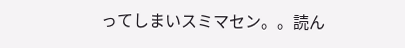ってしまいスミマセン。。読ん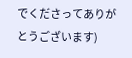でくださってありがとうございます)